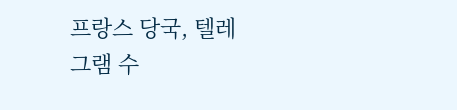프랑스 당국, 텔레그램 수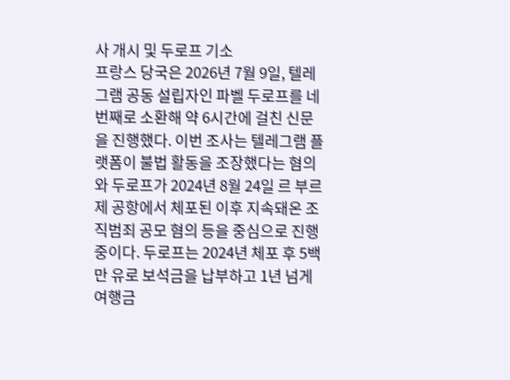사 개시 및 두로프 기소
프랑스 당국은 2026년 7월 9일, 텔레그램 공동 설립자인 파벨 두로프를 네 번째로 소환해 약 6시간에 걸친 신문을 진행했다. 이번 조사는 텔레그램 플랫폼이 불법 활동을 조장했다는 혐의와 두로프가 2024년 8월 24일 르 부르제 공항에서 체포된 이후 지속돼온 조직범죄 공모 혐의 등을 중심으로 진행 중이다. 두로프는 2024년 체포 후 5백만 유로 보석금을 납부하고 1년 넘게 여행금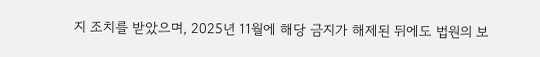지 조치를 받았으며, 2025년 11월에 해당 금지가 해제된 뒤에도 법원의 보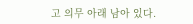고 의무 아래 남아 있다.